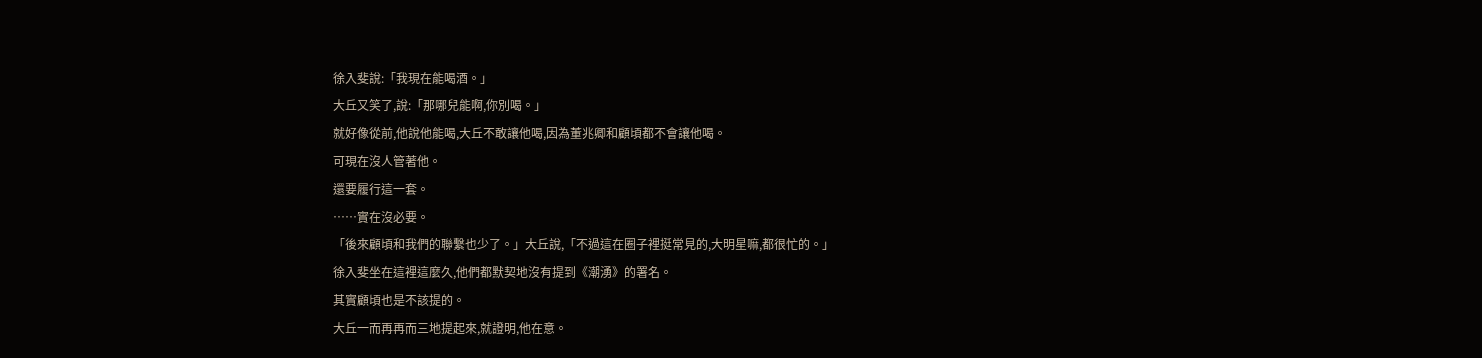徐入斐說:「我現在能喝酒。」
大丘又笑了,說:「那哪兒能啊,你別喝。」
就好像從前,他說他能喝,大丘不敢讓他喝,因為董兆卿和顧頃都不會讓他喝。
可現在沒人管著他。
還要履行這一套。
……實在沒必要。
「後來顧頃和我們的聯繫也少了。」大丘說,「不過這在圈子裡挺常見的,大明星嘛,都很忙的。」
徐入斐坐在這裡這麼久,他們都默契地沒有提到《潮湧》的署名。
其實顧頃也是不該提的。
大丘一而再再而三地提起來,就證明,他在意。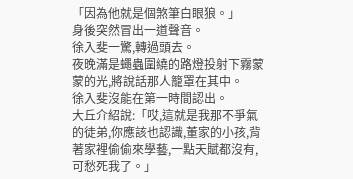「因為他就是個煞筆白眼狼。」
身後突然冒出一道聲音。
徐入斐一驚,轉過頭去。
夜晚滿是蠅蟲圍繞的路燈投射下霧蒙蒙的光,將說話那人籠罩在其中。
徐入斐沒能在第一時間認出。
大丘介紹說:「哎,這就是我那不爭氣的徒弟,你應該也認識,董家的小孩,背著家裡偷偷來學藝,一點天賦都沒有,可愁死我了。」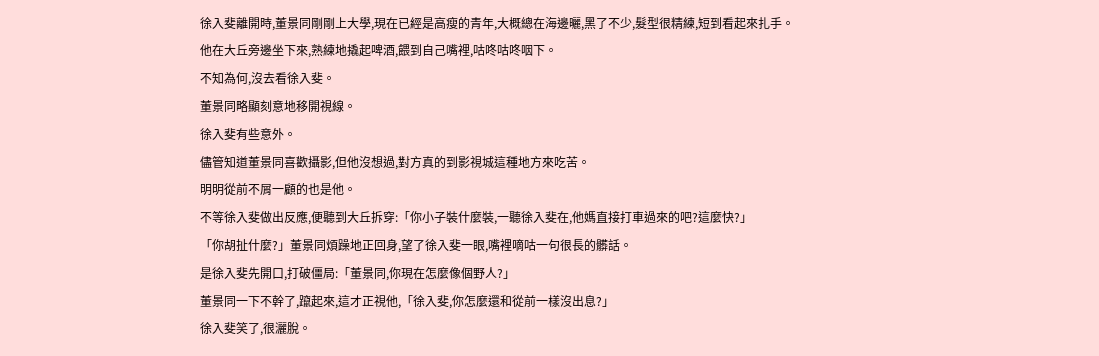徐入斐離開時,董景同剛剛上大學,現在已經是高瘦的青年,大概總在海邊曬,黑了不少,髮型很精練,短到看起來扎手。
他在大丘旁邊坐下來,熟練地撬起啤酒,餵到自己嘴裡,咕咚咕咚咽下。
不知為何,沒去看徐入斐。
董景同略顯刻意地移開視線。
徐入斐有些意外。
儘管知道董景同喜歡攝影,但他沒想過,對方真的到影視城這種地方來吃苦。
明明從前不屑一顧的也是他。
不等徐入斐做出反應,便聽到大丘拆穿:「你小子裝什麼裝,一聽徐入斐在,他媽直接打車過來的吧?這麼快?」
「你胡扯什麼?」董景同煩躁地正回身,望了徐入斐一眼,嘴裡嘀咕一句很長的髒話。
是徐入斐先開口,打破僵局:「董景同,你現在怎麼像個野人?」
董景同一下不幹了,躥起來,這才正視他,「徐入斐,你怎麼還和從前一樣沒出息?」
徐入斐笑了,很灑脫。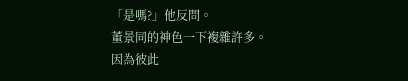「是嗎?」他反問。
董景同的神色一下複雜許多。
因為彼此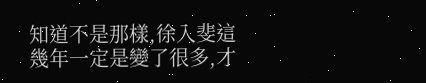知道不是那樣,徐入斐這幾年一定是變了很多,才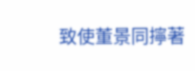致使董景同擰著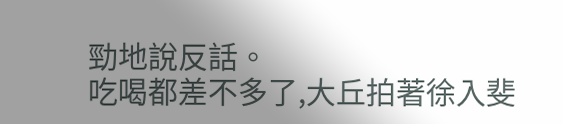勁地說反話。
吃喝都差不多了,大丘拍著徐入斐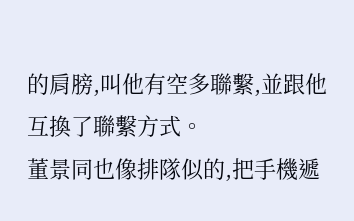的肩膀,叫他有空多聯繫,並跟他互換了聯繫方式。
董景同也像排隊似的,把手機遞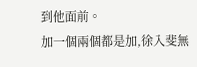到他面前。
加一個兩個都是加,徐入斐無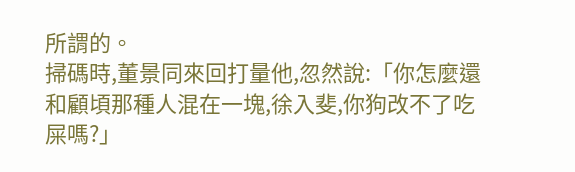所謂的。
掃碼時,董景同來回打量他,忽然說:「你怎麼還和顧頃那種人混在一塊,徐入斐,你狗改不了吃屎嗎?」